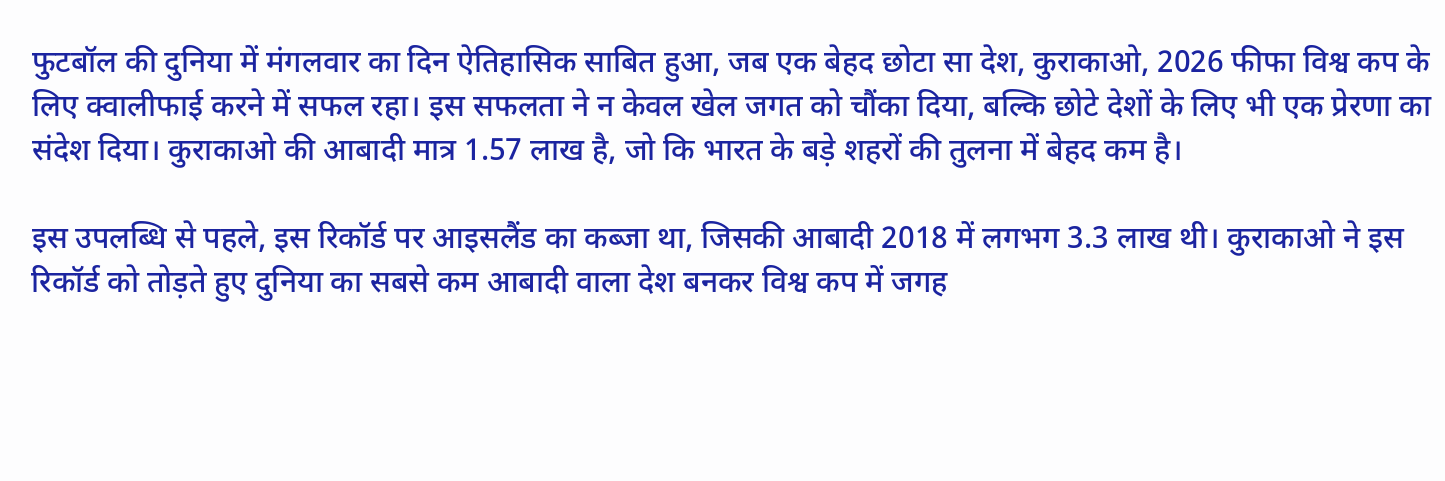फुटबॉल की दुनिया में मंगलवार का दिन ऐतिहासिक साबित हुआ, जब एक बेहद छोटा सा देश, कुराकाओ, 2026 फीफा विश्व कप के लिए क्वालीफाई करने में सफल रहा। इस सफलता ने न केवल खेल जगत को चौंका दिया, बल्कि छोटे देशों के लिए भी एक प्रेरणा का संदेश दिया। कुराकाओ की आबादी मात्र 1.57 लाख है, जो कि भारत के बड़े शहरों की तुलना में बेहद कम है।

इस उपलब्धि से पहले, इस रिकॉर्ड पर आइसलैंड का कब्जा था, जिसकी आबादी 2018 में लगभग 3.3 लाख थी। कुराकाओ ने इस रिकॉर्ड को तोड़ते हुए दुनिया का सबसे कम आबादी वाला देश बनकर विश्व कप में जगह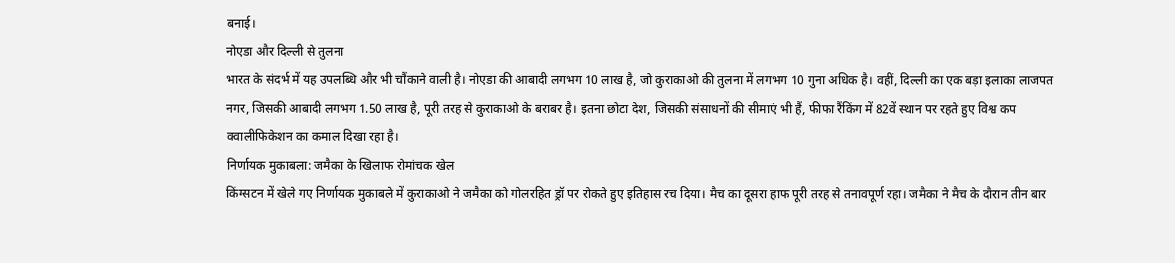बनाई।
नोएडा और दिल्ली से तुलना
भारत के संदर्भ में यह उपलब्धि और भी चौंकाने वाली है। नोएडा की आबादी लगभग 10 लाख है, जो कुराकाओ की तुलना में लगभग 10 गुना अधिक है। वहीं, दिल्ली का एक बड़ा इलाका लाजपत नगर, जिसकी आबादी लगभग 1.50 लाख है, पूरी तरह से कुराकाओ के बराबर है। इतना छोटा देश, जिसकी संसाधनों की सीमाएं भी हैं, फीफा रैंकिंग में 82वें स्थान पर रहते हुए विश्व कप क्वालीफिकेशन का कमाल दिखा रहा है।
निर्णायक मुकाबला: जमैका के खिलाफ रोमांचक खेल
किंग्सटन में खेले गए निर्णायक मुकाबले में कुराकाओ ने जमैका को गोलरहित ड्रॉ पर रोकते हुए इतिहास रच दिया। मैच का दूसरा हाफ पूरी तरह से तनावपूर्ण रहा। जमैका ने मैच के दौरान तीन बार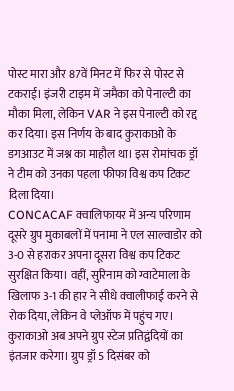पोस्ट मारा और 87वें मिनट में फिर से पोस्ट से टकराई। इंजरी टाइम में जमैका को पेनाल्टी का मौका मिला, लेकिन VAR ने इस पेनाल्टी को रद्द कर दिया। इस निर्णय के बाद कुराकाओ के डगआउट में जश्न का माहौल था। इस रोमांचक ड्रॉ ने टीम को उनका पहला फीफा विश्व कप टिकट दिला दिया।
CONCACAF क्वालिफायर में अन्य परिणाम
दूसरे ग्रुप मुकाबलों में पनामा ने एल साल्वाडोर को 3-0 से हराकर अपना दूसरा विश्व कप टिकट सुरक्षित किया। वहीं, सुरिनाम को ग्वाटेमाला के खिलाफ 3-1 की हार ने सीधे क्वालीफाई करने से रोक दिया, लेकिन वे प्लेऑफ में पहुंच गए। कुराकाओ अब अपने ग्रुप स्टेज प्रतिद्वंदियों का इंतजार करेगा। ग्रुप ड्रॉ 5 दिसंबर को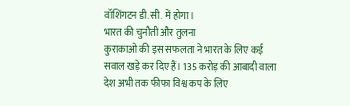वॉशिंगटन डी.सी. में होगा।
भारत की चुनौती और तुलना
कुराकाओ की इस सफलता ने भारत के लिए कई सवाल खड़े कर दिए हैं। 135 करोड़ की आबादी वाला देश अभी तक फीफा विश्व कप के लिए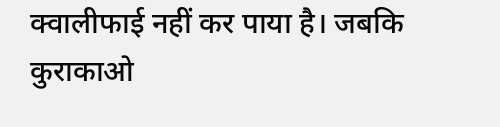क्वालीफाई नहीं कर पाया है। जबकि कुराकाओ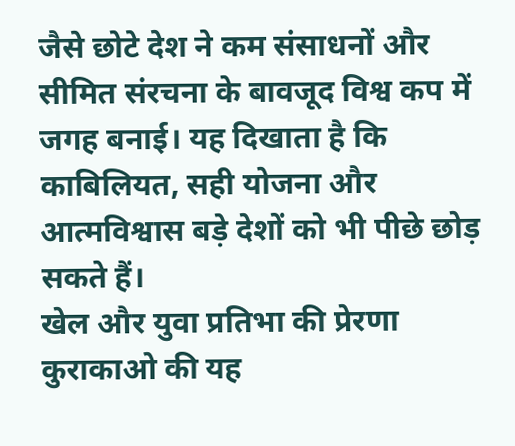जैसे छोटे देश ने कम संसाधनों और सीमित संरचना के बावजूद विश्व कप में जगह बनाई। यह दिखाता है कि काबिलियत, सही योजना और आत्मविश्वास बड़े देशों को भी पीछे छोड़ सकते हैं।
खेल और युवा प्रतिभा की प्रेरणा
कुराकाओ की यह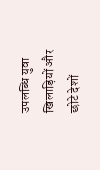उपलब्धि युवा खिलाड़ियों और छोटे देशों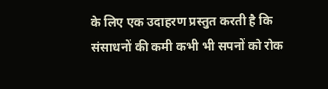के लिए एक उदाहरण प्रस्तुत करती है कि संसाधनों की कमी कभी भी सपनों को रोक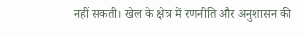नहीं सकती। खेल के क्षेत्र में रणनीति और अनुशासन की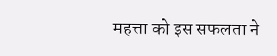महत्ता को इस सफलता ने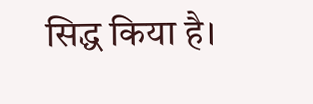सिद्ध किया है।